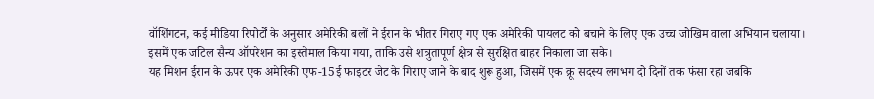वॉशिंगटन, कई मीडिया रिपोर्टों के अनुसार अमेरिकी बलों ने ईरान के भीतर गिराए गए एक अमेरिकी पायलट को बचाने के लिए एक उच्च जोखिम वाला अभियान चलाया। इसमें एक जटिल सैन्य ऑपरेशन का इस्तेमाल किया गया, ताकि उसे शत्रुतापूर्ण क्षेत्र से सुरक्षित बाहर निकाला जा सके।
यह मिशन ईरान के ऊपर एक अमेरिकी एफ-15ई फाइटर जेट के गिराए जाने के बाद शुरू हुआ, जिसमें एक क्रू सदस्य लगभग दो दिनों तक फंसा रहा जबकि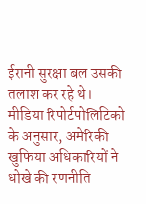ईरानी सुरक्षा बल उसकी तलाश कर रहे थे।
मीडिया रिपोर्टपोलिटिको के अनुसार, अमेरिकी खुफिया अधिकारियों ने धोखे की रणनीति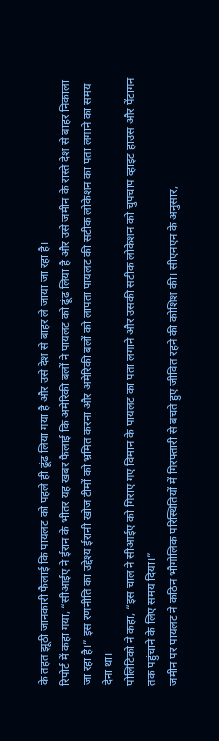के तहत झूठी जानकारी फैलाई कि पायलट को पहले ही ढूंढ लिया गया है और उसे देश से बाहर ले जाया जा रहा है।
रिपोर्ट में कहा गया, “सीआईए ने ईरान के भीतर यह खबर फैलाई कि अमेरिकी बलों ने पायलट को ढूंढ लिया है और उसे जमीन के रास्ते देश से बाहर निकाला जा रहा है।” इस रणनीति का उद्देश्य ईरानी खोज टीमों को भ्रमित करना और अमेरिकी बलों को लापता पायलट की सटीक लोकेशन का पता लगाने का समय देना था।
पोलिटिको ने कहा, “इस चाल ने सीआईए को गिराए गए विमान के पायलट का पता लगाने और उसकी सटीक लोकेशन को चुपचाप व्हाइट हाउस और पेंटागन तक पहुंचाने के लिए समय दिया।”
जमीन पर पायलट ने कठिन भौगोलिक परिस्थितियों में गिरफ्तारी से बचते हुए जीवित रहने की कोशिश की। सीएनएन के अनुसार,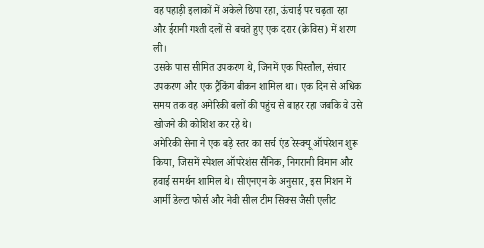वह पहाड़ी इलाकों में अकेले छिपा रहा, ऊंचाई पर चढ़ता रहा और ईरानी गश्ती दलों से बचते हुए एक दरार (क्रेविस) में शरण ली।
उसके पास सीमित उपकरण थे, जिनमें एक पिस्तौल, संचार उपकरण और एक ट्रैकिंग बीकन शामिल था। एक दिन से अधिक समय तक वह अमेरिकी बलों की पहुंच से बाहर रहा जबकि वे उसे खोजने की कोशिश कर रहे थे।
अमेरिकी सेना ने एक बड़े स्तर का सर्च एंड रेस्क्यू ऑपरेशन शुरू किया, जिसमें स्पेशल ऑपरेशंस सैनिक, निगरानी विमान और हवाई समर्थन शामिल थे। सीएनएन के अनुसार, इस मिशन में आर्मी डेल्टा फोर्स और नेवी सील टीम सिक्स जैसी एलीट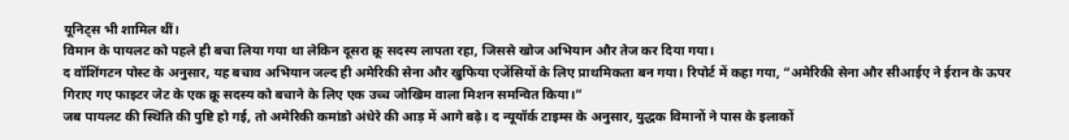यूनिट्स भी शामिल थीं।
विमान के पायलट को पहले ही बचा लिया गया था लेकिन दूसरा क्रू सदस्य लापता रहा, जिससे खोज अभियान और तेज कर दिया गया।
द वॉशिंगटन पोस्ट के अनुसार, यह बचाव अभियान जल्द ही अमेरिकी सेना और खुफिया एजेंसियों के लिए प्राथमिकता बन गया। रिपोर्ट में कहा गया, “अमेरिकी सेना और सीआईए ने ईरान के ऊपर गिराए गए फाइटर जेट के एक क्रू सदस्य को बचाने के लिए एक उच्च जोखिम वाला मिशन समन्वित किया।”
जब पायलट की स्थिति की पुष्टि हो गई, तो अमेरिकी कमांडो अंधेरे की आड़ में आगे बढ़े। द न्यूयॉर्क टाइम्स के अनुसार, युद्धक विमानों ने पास के इलाकों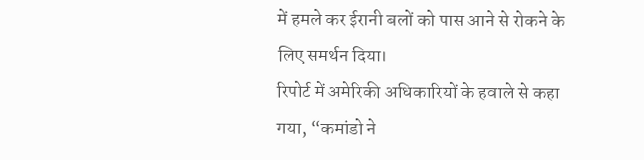में हमले कर ईरानी बलों को पास आने से रोकने के लिए समर्थन दिया।
रिपोर्ट में अमेरिकी अधिकारियों के हवाले से कहा गया, “कमांडो ने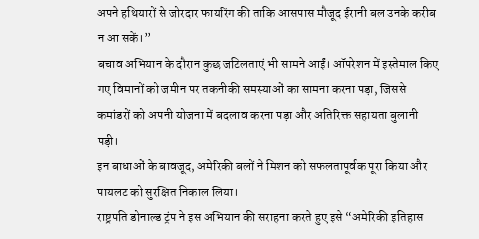अपने हथियारों से जोरदार फायरिंग की ताकि आसपास मौजूद ईरानी बल उनके करीब न आ सकें।”
बचाव अभियान के दौरान कुछ जटिलताएं भी सामने आईं। ऑपरेशन में इस्तेमाल किए गए विमानों को जमीन पर तकनीकी समस्याओं का सामना करना पड़ा, जिससे कमांडरों को अपनी योजना में बदलाव करना पड़ा और अतिरिक्त सहायता बुलानी पड़ी।
इन बाधाओं के बावजूद, अमेरिकी बलों ने मिशन को सफलतापूर्वक पूरा किया और पायलट को सुरक्षित निकाल लिया।
राष्ट्रपति डोनाल्ड ट्रंप ने इस अभियान की सराहना करते हुए इसे “अमेरिकी इतिहास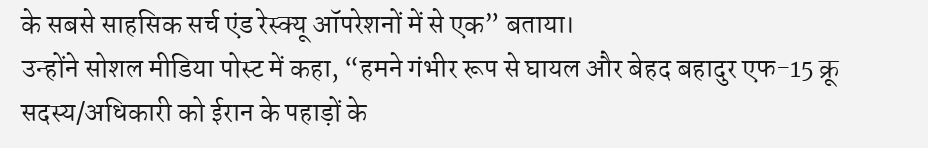के सबसे साहसिक सर्च एंड रेस्क्यू ऑपरेशनों में से एक” बताया।
उन्होंने सोशल मीडिया पोस्ट में कहा, “हमने गंभीर रूप से घायल और बेहद बहादुर एफ-15 क्रू सदस्य/अधिकारी को ईरान के पहाड़ों के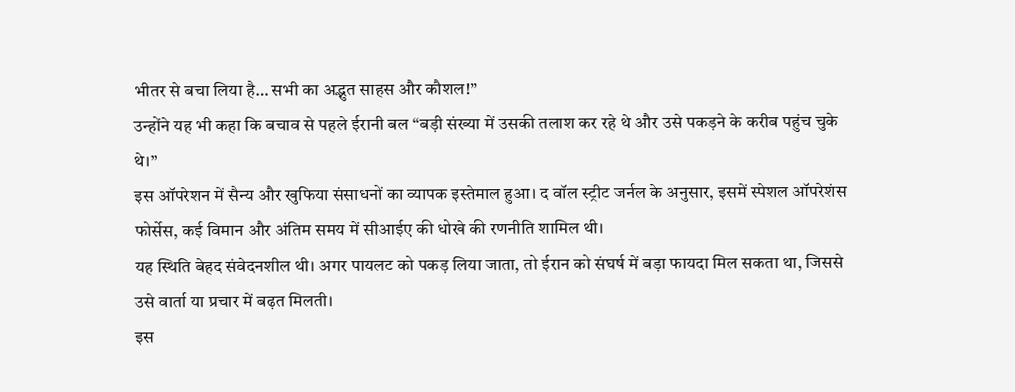भीतर से बचा लिया है… सभी का अद्भुत साहस और कौशल!”
उन्होंने यह भी कहा कि बचाव से पहले ईरानी बल “बड़ी संख्या में उसकी तलाश कर रहे थे और उसे पकड़ने के करीब पहुंच चुके थे।”
इस ऑपरेशन में सैन्य और खुफिया संसाधनों का व्यापक इस्तेमाल हुआ। द वॉल स्ट्रीट जर्नल के अनुसार, इसमें स्पेशल ऑपरेशंस फोर्सेस, कई विमान और अंतिम समय में सीआईए की धोखे की रणनीति शामिल थी।
यह स्थिति बेहद संवेदनशील थी। अगर पायलट को पकड़ लिया जाता, तो ईरान को संघर्ष में बड़ा फायदा मिल सकता था, जिससे उसे वार्ता या प्रचार में बढ़त मिलती।
इस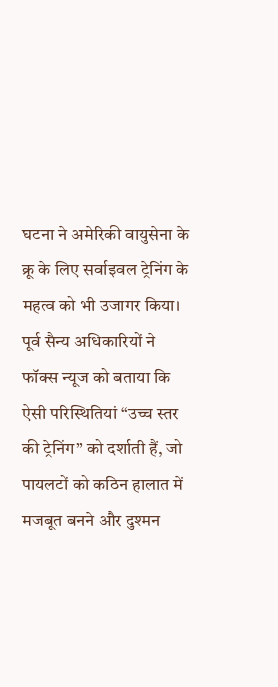घटना ने अमेरिकी वायुसेना के क्रू के लिए सर्वाइवल ट्रेनिंग के महत्व को भी उजागर किया। पूर्व सैन्य अधिकारियों ने फॉक्स न्यूज को बताया कि ऐसी परिस्थितियां “उच्च स्तर की ट्रेनिंग” को दर्शाती हैं, जो पायलटों को कठिन हालात में मजबूत बनने और दुश्मन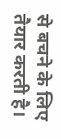से बचने के लिए तैयार करती है।